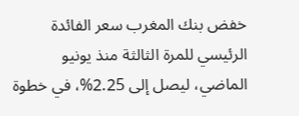خفض بنك المغرب سعر الفائدة الرئيسي للمرة الثالثة منذ يونيو الماضي، ليصل إلى 2.25%، في خطوة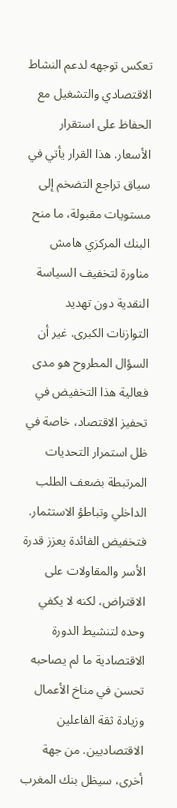تعكس توجهه لدعم النشاط الاقتصادي والتشغيل مع الحفاظ على استقرار الأسعار. هذا القرار يأتي في سياق تراجع التضخم إلى مستويات مقبولة، ما منح البنك المركزي هامش مناورة لتخفيف السياسة النقدية دون تهديد التوازنات الكبرى. غير أن السؤال المطروح هو مدى فعالية هذا التخفيض في تحفيز الاقتصاد، خاصة في ظل استمرار التحديات المرتبطة بضعف الطلب الداخلي وتباطؤ الاستثمار. فتخفيض الفائدة يعزز قدرة الأسر والمقاولات على الاقتراض، لكنه لا يكفي وحده لتنشيط الدورة الاقتصادية ما لم يصاحبه تحسن في مناخ الأعمال وزيادة ثقة الفاعلين الاقتصاديين. من جهة أخرى، سيظل بنك المغرب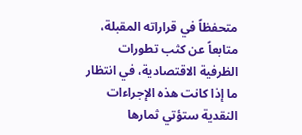متحفظاً في قراراته المقبلة، متابعاً عن كثب تطورات الظرفية الاقتصادية، في انتظار ما إذا كانت هذه الإجراءات النقدية ستؤتي ثمارها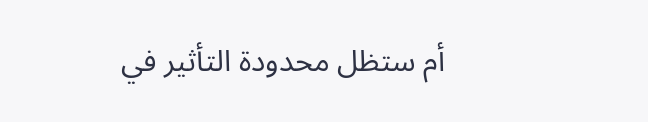أم ستظل محدودة التأثير في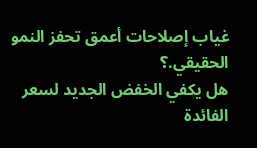غياب إصلاحات أعمق تحفز النمو الحقيقي.؟
هل يكفي الخفض الجديد لسعر الفائدة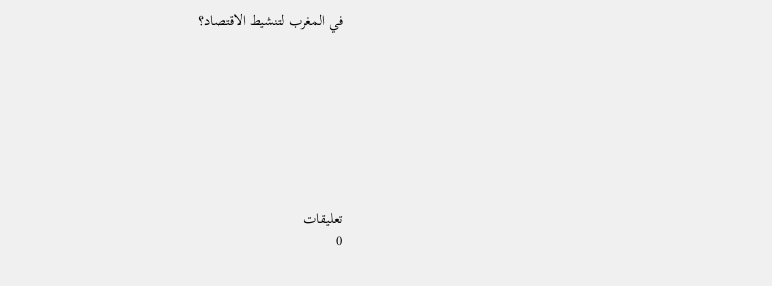في المغرب لتنشيط الاقتصاد؟








تعليقات
0